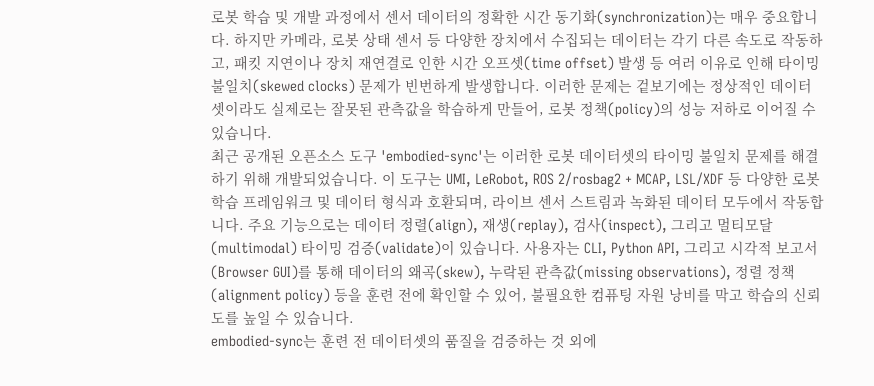로봇 학습 및 개발 과정에서 센서 데이터의 정확한 시간 동기화(synchronization)는 매우 중요합니다. 하지만 카메라, 로봇 상태 센서 등 다양한 장치에서 수집되는 데이터는 각기 다른 속도로 작동하고, 패킷 지연이나 장치 재연결로 인한 시간 오프셋(time offset) 발생 등 여러 이유로 인해 타이밍 불일치(skewed clocks) 문제가 빈번하게 발생합니다. 이러한 문제는 겉보기에는 정상적인 데이터셋이라도 실제로는 잘못된 관측값을 학습하게 만들어, 로봇 정책(policy)의 성능 저하로 이어질 수 있습니다.
최근 공개된 오픈소스 도구 'embodied-sync'는 이러한 로봇 데이터셋의 타이밍 불일치 문제를 해결하기 위해 개발되었습니다. 이 도구는 UMI, LeRobot, ROS 2/rosbag2 + MCAP, LSL/XDF 등 다양한 로봇 학습 프레임워크 및 데이터 형식과 호환되며, 라이브 센서 스트림과 녹화된 데이터 모두에서 작동합니다. 주요 기능으로는 데이터 정렬(align), 재생(replay), 검사(inspect), 그리고 멀티모달(multimodal) 타이밍 검증(validate)이 있습니다. 사용자는 CLI, Python API, 그리고 시각적 보고서(Browser GUI)를 통해 데이터의 왜곡(skew), 누락된 관측값(missing observations), 정렬 정책(alignment policy) 등을 훈련 전에 확인할 수 있어, 불필요한 컴퓨팅 자원 낭비를 막고 학습의 신뢰도를 높일 수 있습니다.
embodied-sync는 훈련 전 데이터셋의 품질을 검증하는 것 외에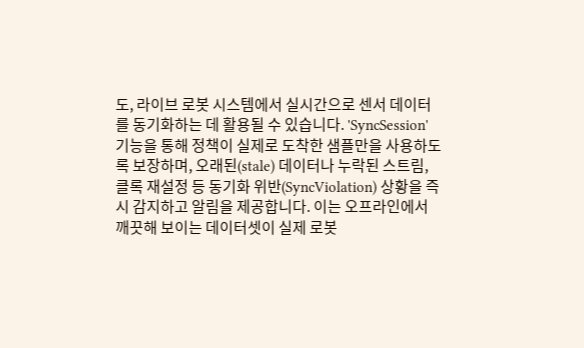도, 라이브 로봇 시스템에서 실시간으로 센서 데이터를 동기화하는 데 활용될 수 있습니다. 'SyncSession' 기능을 통해 정책이 실제로 도착한 샘플만을 사용하도록 보장하며, 오래된(stale) 데이터나 누락된 스트림, 클록 재설정 등 동기화 위반(SyncViolation) 상황을 즉시 감지하고 알림을 제공합니다. 이는 오프라인에서 깨끗해 보이는 데이터셋이 실제 로봇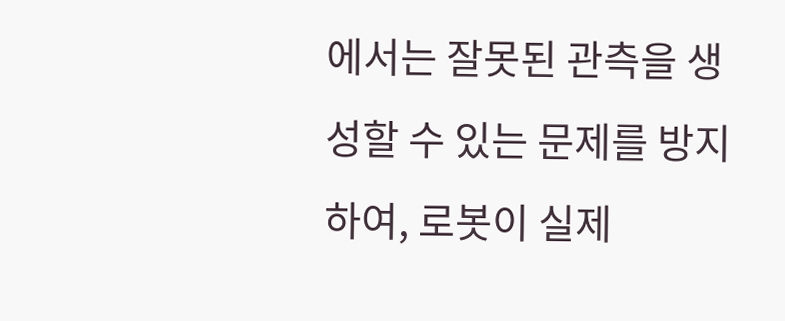에서는 잘못된 관측을 생성할 수 있는 문제를 방지하여, 로봇이 실제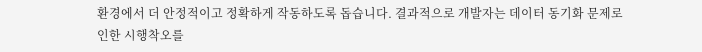환경에서 더 안정적이고 정확하게 작동하도록 돕습니다. 결과적으로 개발자는 데이터 동기화 문제로 인한 시행착오를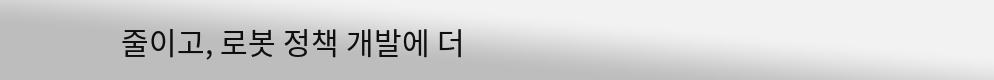줄이고, 로봇 정책 개발에 더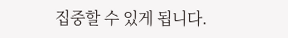집중할 수 있게 됩니다.